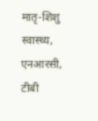मातृ-शिशु स्वास्थ्य, एनआरसी, टीबी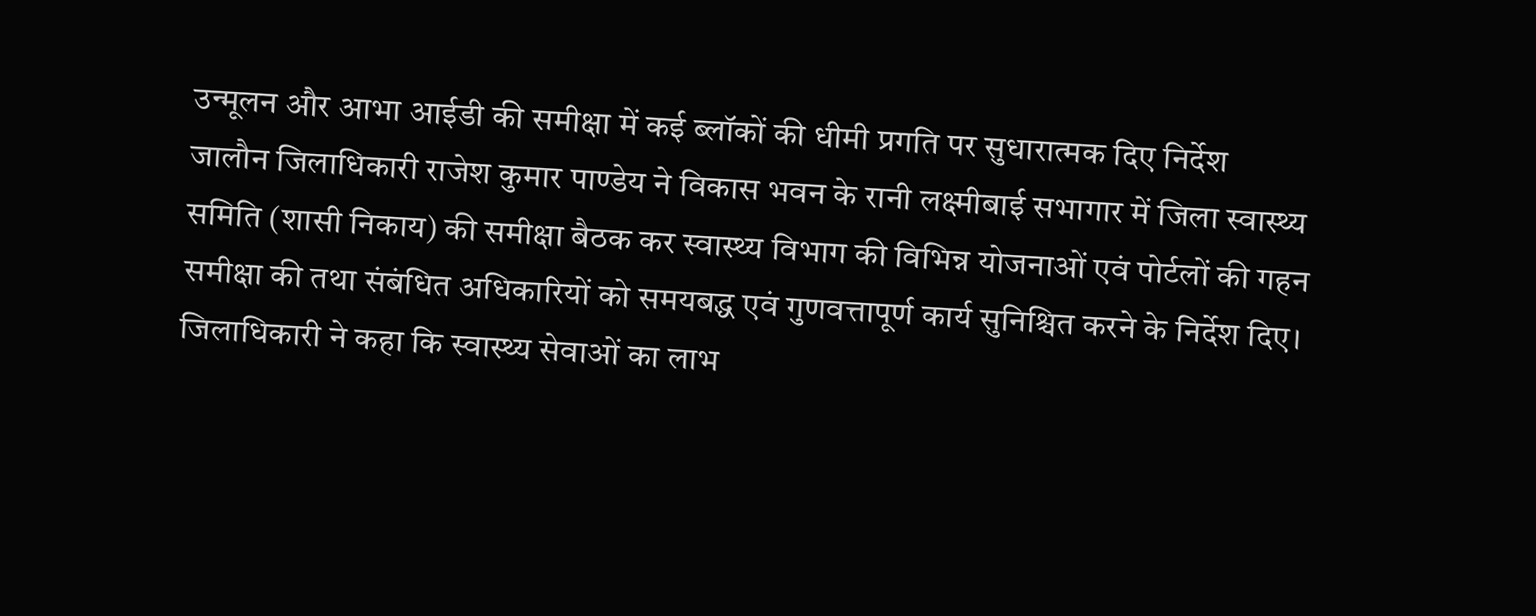उन्मूलन और आभा आईडी की समीक्षा में कई ब्लॉकों की धीमी प्रगति पर सुधारात्मक दिए निर्देश
जालौन जिलाधिकारी राजेश कुमार पाण्डेय ने विकास भवन के रानी लक्ष्मीबाई सभागार में जिला स्वास्थ्य समिति (शासी निकाय) की समीक्षा बैठक कर स्वास्थ्य विभाग की विभिन्न योजनाओं एवं पोर्टलों की गहन समीक्षा की तथा संबंधित अधिकारियों को समयबद्ध एवं गुणवत्तापूर्ण कार्य सुनिश्चित करने के निर्देश दिए।
जिलाधिकारी ने कहा कि स्वास्थ्य सेवाओं का लाभ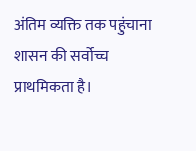अंतिम व्यक्ति तक पहुंचाना शासन की सर्वोच्च प्राथमिकता है।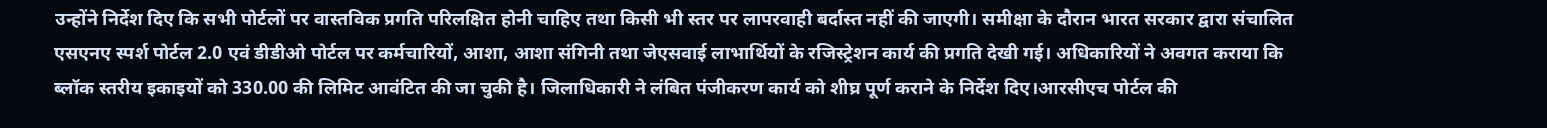उन्होंने निर्देश दिए कि सभी पोर्टलों पर वास्तविक प्रगति परिलक्षित होनी चाहिए तथा किसी भी स्तर पर लापरवाही बर्दास्त नहीं की जाएगी। समीक्षा के दौरान भारत सरकार द्वारा संचालित एसएनए स्पर्श पोर्टल 2.0 एवं डीडीओ पोर्टल पर कर्मचारियों, आशा, आशा संगिनी तथा जेएसवाई लाभार्थियों के रजिस्ट्रेशन कार्य की प्रगति देखी गई। अधिकारियों ने अवगत कराया कि ब्लॉक स्तरीय इकाइयों को 330.00 की लिमिट आवंटित की जा चुकी है। जिलाधिकारी ने लंबित पंजीकरण कार्य को शीघ्र पूर्ण कराने के निर्देश दिए।आरसीएच पोर्टल की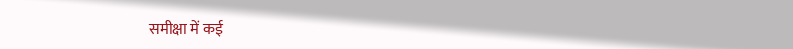समीक्षा में कई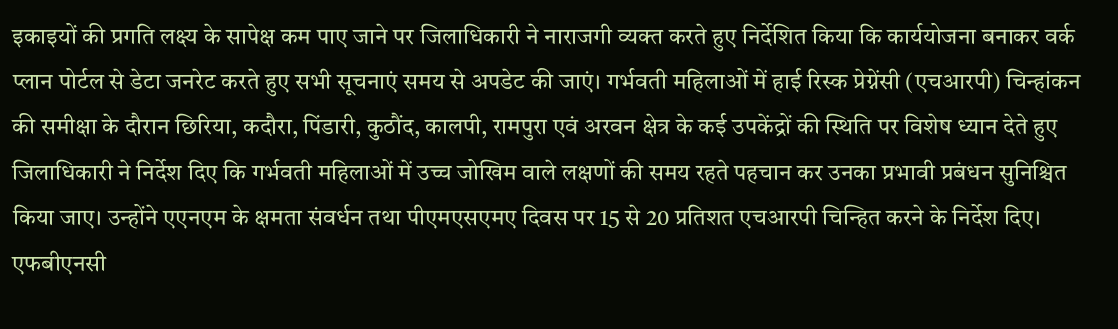इकाइयों की प्रगति लक्ष्य के सापेक्ष कम पाए जाने पर जिलाधिकारी ने नाराजगी व्यक्त करते हुए निर्देशित किया कि कार्ययोजना बनाकर वर्क प्लान पोर्टल से डेटा जनरेट करते हुए सभी सूचनाएं समय से अपडेट की जाएं। गर्भवती महिलाओं में हाई रिस्क प्रेग्नेंसी (एचआरपी) चिन्हांकन की समीक्षा के दौरान छिरिया, कदौरा, पिंडारी, कुठौंद, कालपी, रामपुरा एवं अरवन क्षेत्र के कई उपकेंद्रों की स्थिति पर विशेष ध्यान देते हुए जिलाधिकारी ने निर्देश दिए कि गर्भवती महिलाओं में उच्च जोखिम वाले लक्षणों की समय रहते पहचान कर उनका प्रभावी प्रबंधन सुनिश्चित किया जाए। उन्होंने एएनएम के क्षमता संवर्धन तथा पीएमएसएमए दिवस पर 15 से 20 प्रतिशत एचआरपी चिन्हित करने के निर्देश दिए। एफबीएनसी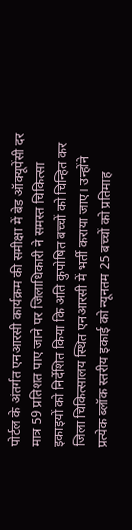पोर्टल के अंतर्गत एनआरसी कार्यक्रम की समीक्षा में बेड ऑक्यूपेंसी दर मात्र 59 प्रतिशत पाए जाने पर जिलाधिकारी ने समस्त चिकित्सा इकाइयों को निर्देशित किया कि अति कुपोषित बच्चों को चिन्हित कर जिला चिकित्सालय स्थित एनआरसी में भर्ती कराया जाए। उन्होंने प्रत्येक ब्लॉक स्तरीय इकाई को न्यूनतम 25 बच्चों को प्रतिमाह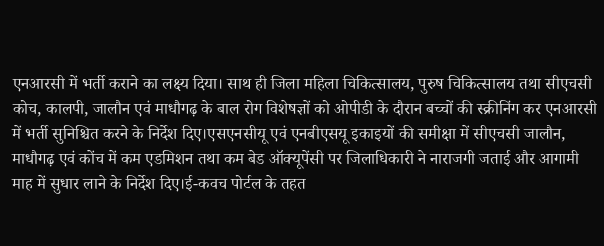एनआरसी में भर्ती कराने का लक्ष्य दिया। साथ ही जिला महिला चिकित्सालय, पुरुष चिकित्सालय तथा सीएचसी कोच, कालपी, जालौन एवं माधौगढ़ के बाल रोग विशेषज्ञों को ओपीडी के दौरान बच्चों की स्क्रीनिंग कर एनआरसी में भर्ती सुनिश्चित करने के निर्देश दिए।एसएनसीयू एवं एनबीएसयू इकाइयों की समीक्षा में सीएचसी जालौन, माधौगढ़ एवं कोंच में कम एडमिशन तथा कम बेड ऑक्यूपेंसी पर जिलाधिकारी ने नाराजगी जताई और आगामी माह में सुधार लाने के निर्देश दिए।ई-कवच पोर्टल के तहत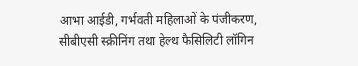आभा आईडी, गर्भवती महिलाओं के पंजीकरण, सीबीएसी स्क्रीनिंग तथा हेल्थ फैसिलिटी लॉगिन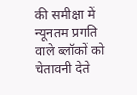की समीक्षा में न्यूनतम प्रगति वाले ब्लॉकों को चेतावनी देते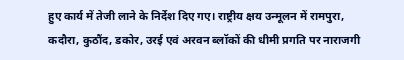हुए कार्य में तेजी लाने के निर्देश दिए गए। राष्ट्रीय क्षय उन्मूलन में रामपुरा, कदौरा, कुठौंद, डकोर, उरई एवं अरवन ब्लॉकों की धीमी प्रगति पर नाराजगी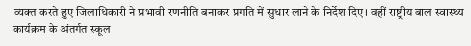व्यक्त करते हुए जिलाधिकारी ने प्रभावी रणनीति बनाकर प्रगति में सुधार लाने के निर्देश दिए। वहीं राष्ट्रीय बाल स्वास्थ्य कार्यक्रम के अंतर्गत स्कूल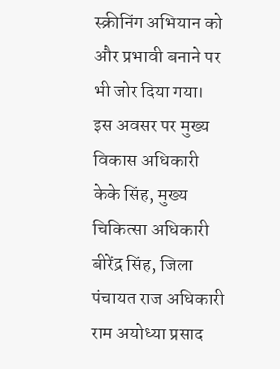स्क्रीनिंग अभियान को और प्रभावी बनाने पर भी जोर दिया गया।
इस अवसर पर मुख्य विकास अधिकारी केके सिंह, मुख्य चिकित्सा अधिकारी बीरेंद्र सिंह, जिला पंचायत राज अधिकारी राम अयोध्या प्रसाद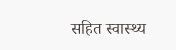सहित स्वास्थ्य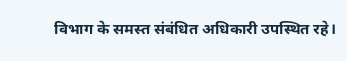विभाग के समस्त संबंधित अधिकारी उपस्थित रहे।